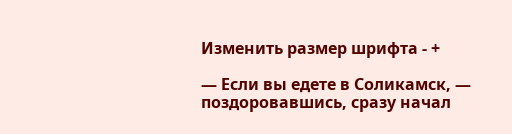Изменить размер шрифта - +

— Если вы едете в Соликамск, — поздоровавшись, сразу начал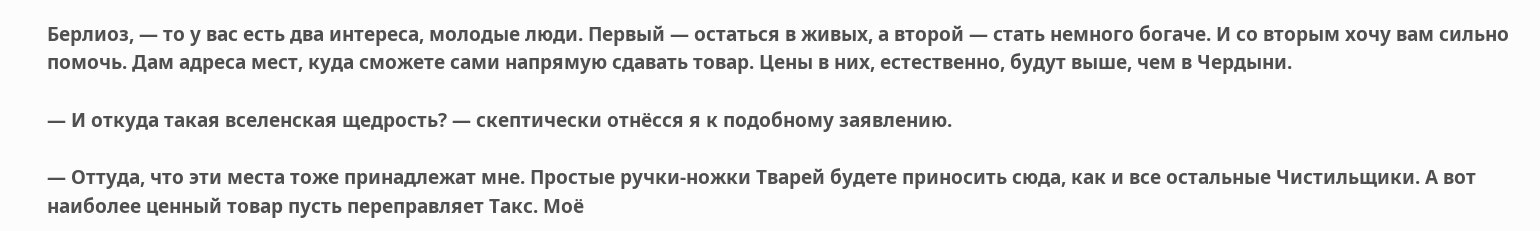Берлиоз, — то у вас есть два интереса, молодые люди. Первый — остаться в живых, а второй — стать немного богаче. И со вторым хочу вам сильно помочь. Дам адреса мест, куда сможете сами напрямую сдавать товар. Цены в них, естественно, будут выше, чем в Чердыни.

— И откуда такая вселенская щедрость? — скептически отнёсся я к подобному заявлению.

— Оттуда, что эти места тоже принадлежат мне. Простые ручки-ножки Тварей будете приносить сюда, как и все остальные Чистильщики. А вот наиболее ценный товар пусть переправляет Такс. Моё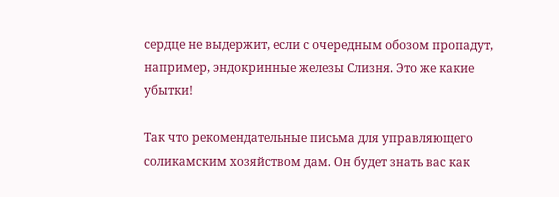сердце не выдержит, если с очередным обозом пропадут, например, эндокринные железы Слизня. Это же какие убытки!

Так что рекомендательные письма для управляющего соликамским хозяйством дам. Он будет знать вас как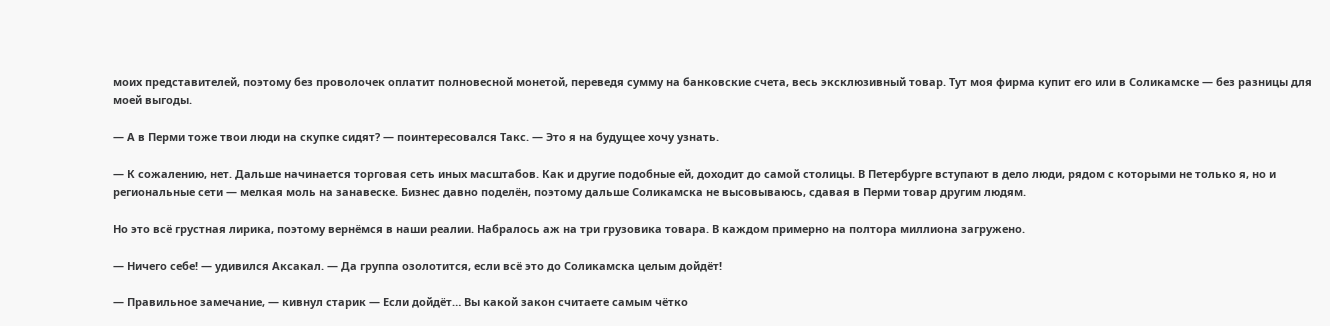моих представителей, поэтому без проволочек оплатит полновесной монетой, переведя сумму на банковские счета, весь эксклюзивный товар. Тут моя фирма купит его или в Соликамске — без разницы для моей выгоды.

— А в Перми тоже твои люди на скупке сидят? — поинтересовался Такс. — Это я на будущее хочу узнать.

— К сожалению, нет. Дальше начинается торговая сеть иных масштабов. Как и другие подобные ей, доходит до самой столицы. В Петербурге вступают в дело люди, рядом с которыми не только я, но и региональные сети — мелкая моль на занавеске. Бизнес давно поделён, поэтому дальше Соликамска не высовываюсь, сдавая в Перми товар другим людям.

Но это всё грустная лирика, поэтому вернёмся в наши реалии. Набралось аж на три грузовика товара. В каждом примерно на полтора миллиона загружено.

— Ничего себе! — удивился Аксакал. — Да группа озолотится, если всё это до Соликамска целым дойдёт!

— Правильное замечание, — кивнул старик — Если дойдёт… Вы какой закон считаете самым чётко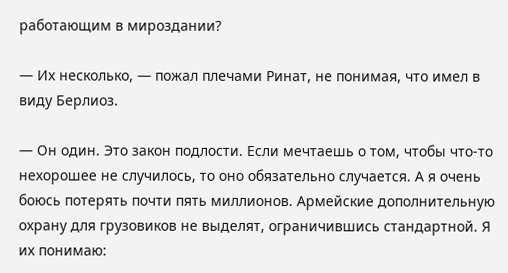работающим в мироздании?

— Их несколько, — пожал плечами Ринат, не понимая, что имел в виду Берлиоз.

— Он один. Это закон подлости. Если мечтаешь о том, чтобы что-то нехорошее не случилось, то оно обязательно случается. А я очень боюсь потерять почти пять миллионов. Армейские дополнительную охрану для грузовиков не выделят, ограничившись стандартной. Я их понимаю: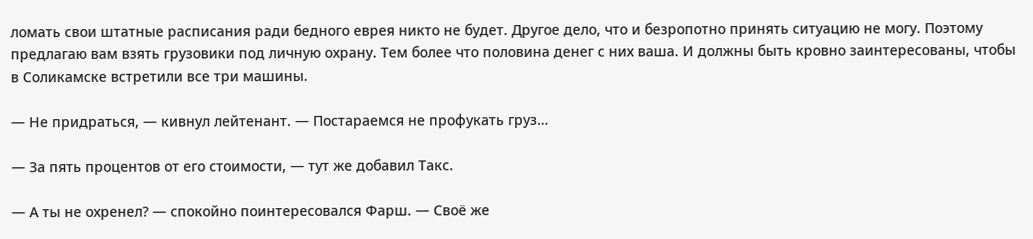ломать свои штатные расписания ради бедного еврея никто не будет. Другое дело, что и безропотно принять ситуацию не могу. Поэтому предлагаю вам взять грузовики под личную охрану. Тем более что половина денег с них ваша. И должны быть кровно заинтересованы, чтобы в Соликамске встретили все три машины.

— Не придраться, — кивнул лейтенант. — Постараемся не профукать груз…

— За пять процентов от его стоимости, — тут же добавил Такс.

— А ты не охренел? — спокойно поинтересовался Фарш. — Своё же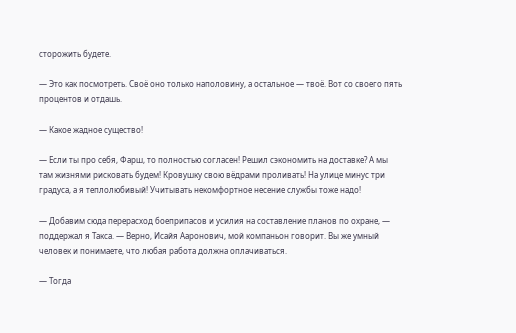сторожить будете.

— Это как посмотреть. Своё оно только наполовину, а остальное — твоё. Вот со своего пять процентов и отдашь.

— Какое жадное существо!

— Если ты про себя, Фарш, то полностью согласен! Решил сэкономить на доставке? А мы там жизнями рисковать будем! Кровушку свою вёдрами проливать! На улице минус три градуса, а я теплолюбивый! Учитывать некомфортное несение службы тоже надо!

— Добавим сюда перерасход боеприпасов и усилия на составление планов по охране, — поддержал я Такса. — Верно, Исайя Ааронович, мой компаньон говорит. Вы же умный человек и понимаете, что любая работа должна оплачиваться.

— Тогда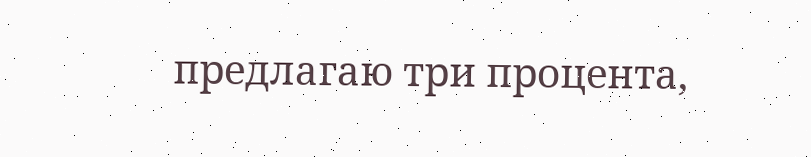предлагаю три процента,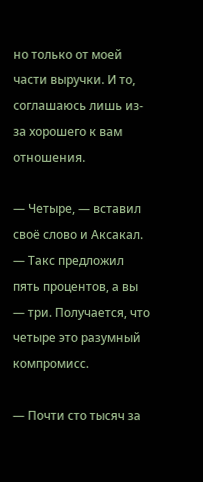но только от моей части выручки. И то, соглашаюсь лишь из-за хорошего к вам отношения.

— Четыре, — вставил своё слово и Аксакал. — Такс предложил пять процентов, а вы — три. Получается, что четыре это разумный компромисс.

— Почти сто тысяч за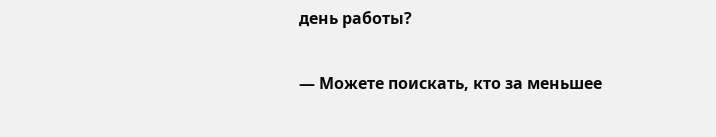день работы?

— Можете поискать, кто за меньшее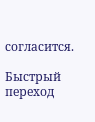согласится.

Быстрый переход